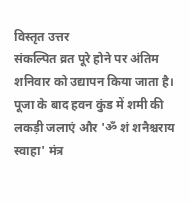विस्तृत उत्तर
संकल्पित व्रत पूरे होने पर अंतिम शनिवार को उद्यापन किया जाता है। पूजा के बाद हवन कुंड में शमी की लकड़ी जलाएं और 'ॐ शं शनैश्चराय स्वाहा' मंत्र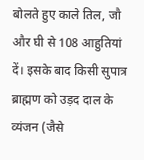बोलते हुए काले तिल, जौ और घी से 108 आहुतियां दें। इसके बाद किसी सुपात्र ब्राह्मण को उड़द दाल के व्यंजन (जैसे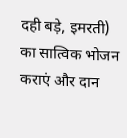दही बड़े, इमरती) का सात्विक भोजन कराएं और दान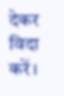देकर विदा करें।